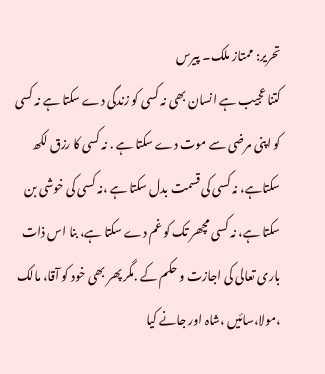تحریر: ممتاز ملک۔ پیرس
کتنا عجیب ہے انسان بھی نہ کسی کو زندگی دے سکتا ہے نہ کسی کو اپنی مرضی سے موت دے سکتا ہے . نہ کسی کا رزق لکھ سکتاہے، نہ کسی کی قسمت بدل سکتا ہے ،نہ کسی کی خوشی بن سکتا ہے، نہ کسی مچھر تک کو غم دے سکتا ہے، بنا اس ذات باری تعالی کی اجازت و حکم کے .مگر پھر بھی خود کو آقا، مالک ،مولا،سائیں ،شاہ اور جانے کیا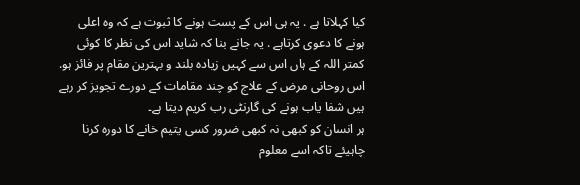کیا کہلاتا ہے . یہ ہی اس کے پست ہونے کا ثبوت ہے کہ وہ اعلی ہونے کا دعوی کرتاہے . یہ جانے بنا کہ شاید اس کی نظر کا کوئی کمتر اللہ کے ہاں اس سے کہیں زیادہ بلند و بہترین مقام پر فائز ہو. اس روحانی مرض کے علاج کو چند مقامات کے دورے تجویز کر رہے ہیں شفا یاب ہونے کی گارنٹی رب کریم دیتا ہے۔
ہر انسان کو کبھی نہ کبھی ضرور کسی یتیم خانے کا دورہ کرنا چاہیئے تاکہ اسے معلوم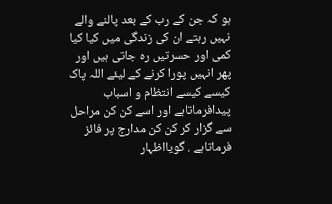ہو کہ جن کے رب کے بعد پالنے والے نہیں رہتے ان کی زندگی میں کیا کیا کمی اور حسرتیں رہ جاتی ہیں اور پھر انہیں پورا کرنے کے لیئے اللہ پاک کیسے کیسے انتظام و اسباب پیدافرماتاہے اور اسے کن کن مراحل سے گزار کر کن کن مدارج پر فائز فرماتاہے . گویااظہار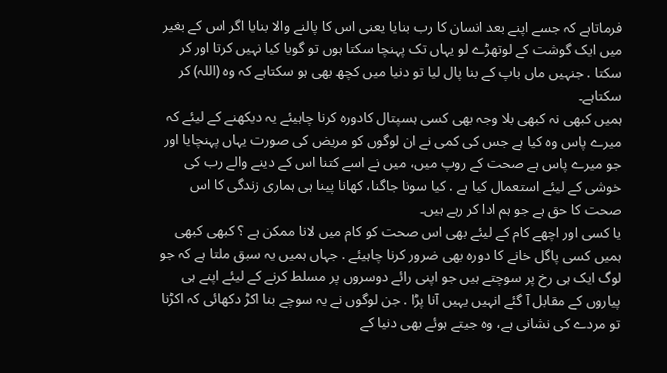فرماتاہے کہ جسے اپنے بعد انسان کا رب بنایا یعنی اس کا پالنے والا بنایا اگر اس کے بغیر میں ایک گوشت کے لوتھڑے لو یہاں تک پہنچا سکتا ہوں تو گویا کیا نہیں کرتا اور کر سکتا . جنہیں ماں باپ کے بنا پال لیا تو دنیا میں کچھ بھی ہو سکتاہے کہ وہ (اللہ) کر سکتاہے۔
ہمیں کبھی نہ کبھی بلا وجہ بھی کسی ہسپتال کادورہ کرنا چاہیئے یہ دیکھنے کے لیئے کہ میرے پاس وہ کیا ہے جس کی کمی نے ان لوگوں کو مریض کی صورت یہاں پہنچایا اور جو میرے پاس ہے صحت کے روپ میں، میں نے اسے کتنا اس کے دینے والے رب کی خوشی کے لیئے استعمال کیا ہے . کیا سونا جاگنا، کھانا پینا ہی ہماری زندگی کا اس صحت کا حق ہے جو ہم ادا کر رہے ہیں۔
یا کسی اور اچھے کام کے لیئے بھی اس صحت کو کام میں لانا ممکن ہے ؟ کبھی کبھی ہمیں کسی پاگل خانے کا دورہ بھی ضرور کرنا چاہیئے . جہاں ہمیں یہ سبق ملتا ہے کہ جو لوگ ایک ہی رخ پر سوچتے ہیں جو اپنی رائے دوسروں پر مسلط کرنے کے لیئے اپنے ہی پیاروں کے مقابل آ گئے انہیں یہیں آنا پڑا . جن لوگوں نے یہ سوچے بنا اکڑ دکھائی کہ اکڑنا تو مردے کی نشانی ہے، وہ جیتے ہوئے بھی دنیا کے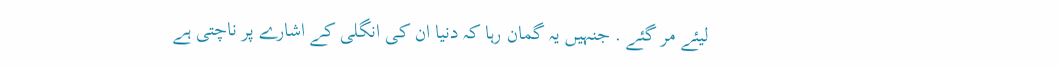لیئے مر گئے . جنہیں یہ گمان رہا کہ دنیا ان کی انگلی کے اشارے پر ناچتی ہے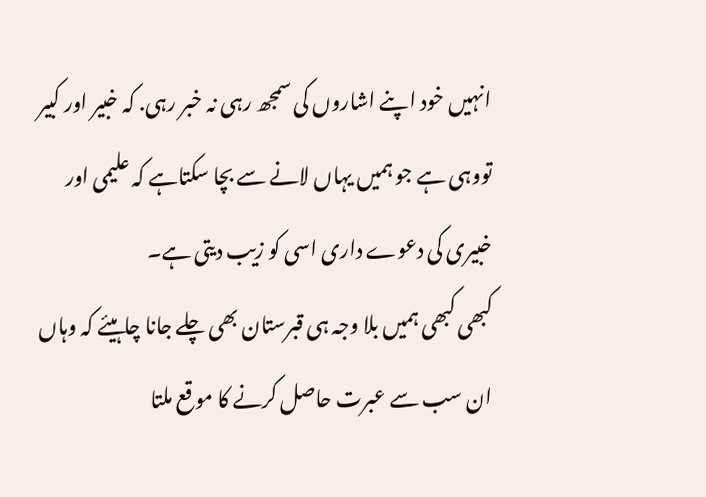انہیں خود اپنے اشاروں کی سمجھ رہی نہ خبر رہی. کہ خبیر اور کبیر تووہی ہے جو ہمیں یہاں لانے سے بچا سکتاہے کہ علیمی اور خبیری کی دعوے داری اسی کو زیب دیتی ہے۔
کبھی کبھی ہمیں بلا وجہ ہی قبرستان بھی چلے جانا چاہیئے کہ وہاں ان سب سے عبرت حاصل کرنے کا موقع ملتا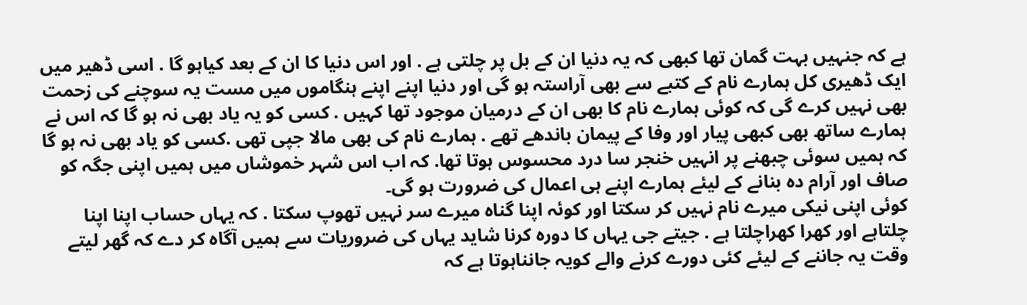ہے کہ جنہیں بہت گمان تھا کبھی کہ یہ دنیا ان کے بل پر چلتی ہے . اور اس دنیا کا ان کے بعد کیاہو گا . اسی ڈھیر میں ایک ڈھیری کل ہمارے نام کے کتبے سے بھی آراستہ ہو گی اور دنیا اپنے اپنے ہنگاموں میں مست یہ سوچنے کی زحمت بھی نہیں کرے گی کہ کوئی ہمارے نام کا بھی ان کے درمیان موجود تھا کہیں . کسی کو یہ یاد بھی نہ ہو گا کہ اس نے ہمارے ساتھ بھی کبھی پیار اور وفا کے پیمان باندھے تھے . ہمارے نام کی بھی مالا جپی تھی .کسی کو یاد بھی نہ ہو گا کہ ہمیں سوئی چبھنے پر انہیں خنجر سا درد محسوس ہوتا تھا. کہ اب اس شہر خموشاں میں ہمیں اپنی جگہ کو صاف اور آرام دہ بنانے کے لیئے ہمارے اپنے ہی اعمال کی ضرورت ہو گی۔
کوئی اپنی نیکی میرے نام نہیں کر سکتا اور کوئہ اپنا گناہ میرے سر نہیں تھوپ سکتا . کہ یہاں حساب اپنا اپنا چلتاہے اور کھرا کھراچلتا ہے . جیتے جی یہاں کا دورہ کرنا شاید یہاں کی ضروریات سے ہمیں آگاہ کر دے کہ گھر لیتے وقت یہ جاننے کے لیئے کئی دورے کرنے والے کویہ جانناہوتا ہے کہ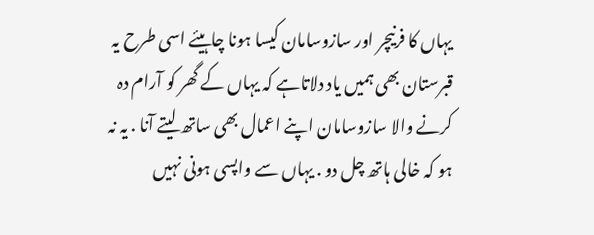یہاں کا فرنیچر اور سازوسامان کیسا ہونا چاہیئے اسی طرح یہ قبرستان بھی ہمیں یاد دلاتاہے کہ یہاں کے گھر کو آرام دہ کرنے والا سازوسامان اپنے اعمال بھی ساتھ لیتے آنا . یہ نہ ہو کہ خالی ہاتھ چل دو . یہاں سے واپسی ہونی نہیں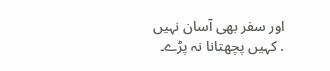اور سفر بھی آسان نہیں . کہیں پچھتانا نہ پڑے۔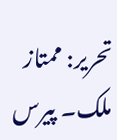تحریر: ممتاز ملک۔ پیرس